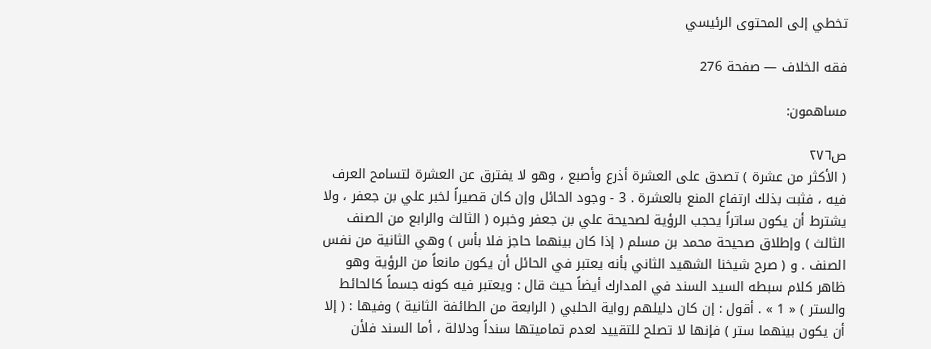تخطي إلى المحتوى الرئيسي

فقه الخلاف — صفحة 276

مساهمون:

ص٢٧٦
( الأكثر من عشرة ) تصدق على العشرة أذرع وأصبع ، وهو لا يفترق عن العشرة لتسامح العرف فيه ، فثبت بذلك ارتفاع المنع بالعشرة . 3 - وجود الحائل وإن كان قصيراً لخبر علي بن جعفر ، ولا يشترط أن يكون ساتراً يحجب الرؤية لصحيحة علي بن جعفر وخبره ( الثالث والرابع من الصنف الثالث ) وإطلاق صحيحة محمد بن مسلم ( إذا كان بينهما حاجز فلا بأس ) وهي الثانية من نفس الصنف . و ( صرح شيخنا الشهيد الثاني بأنه يعتبر في الحائل أن يكون مانعاً من الرؤية وهو ظاهر كلام سبطه السيد السند في المدارك أيضاً حيث قال : ويعتبر فيه كونه جسماً كالحائط والستر ) « 1 » . أقول : إن كان دليلهم رواية الحلبي ( الرابعة من الطائفة الثانية ) وفيها : ( إلا أن يكون بينهما ستر ) فإنها لا تصلح للتقييد لعدم تماميتها سنداً ودلالة ، أما السند فلأن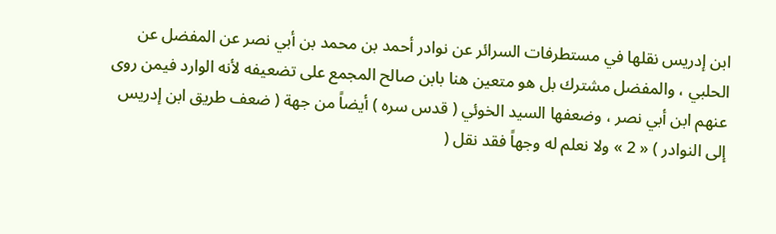ابن إدريس نقلها في مستطرفات السرائر عن نوادر أحمد بن محمد بن أبي نصر عن المفضل عن الحلبي ، والمفضل مشترك بل هو متعين هنا بابن صالح المجمع على تضعيفه لأنه الوارد فيمن روى عنهم ابن أبي نصر ، وضعفها السيد الخوئي ( قدس سره ) أيضاً من جهة ( ضعف طريق ابن إدريس إلى النوادر ) « 2 » ولا نعلم له وجهاً فقد نقل (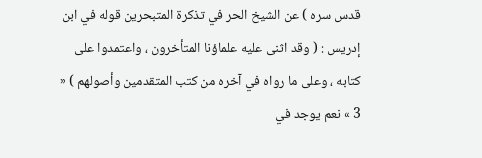قدس سره ) عن الشيخ الحر في تذكرة المتبحرين قوله في ابن إدريس : ( وقد اثنى عليه علماؤنا المتأخرون ، واعتمدوا على كتابه ، وعلى ما رواه في آخره من كتب المتقدمين وأصولهم ) « 3 » نعم يوجد في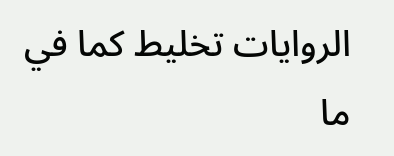الروايات تخليط كما في ما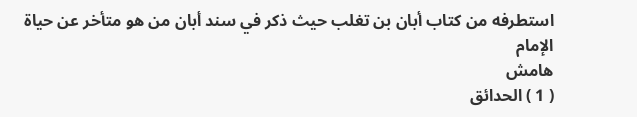استطرفه من كتاب أبان بن تغلب حيث ذكر في سند أبان من هو متأخر عن حياة الإمام
هامش
( 1 ) الحدائق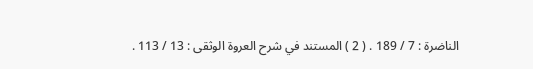الناضرة : 7 / 189 . ( 2 ) المستند في شرح العروة الوثقى : 13 / 113 .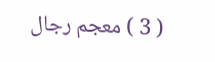( 3 ) معجم رجال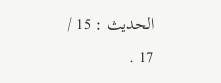الحديث : 15 / 17 .